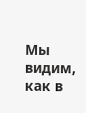Мы видим, как в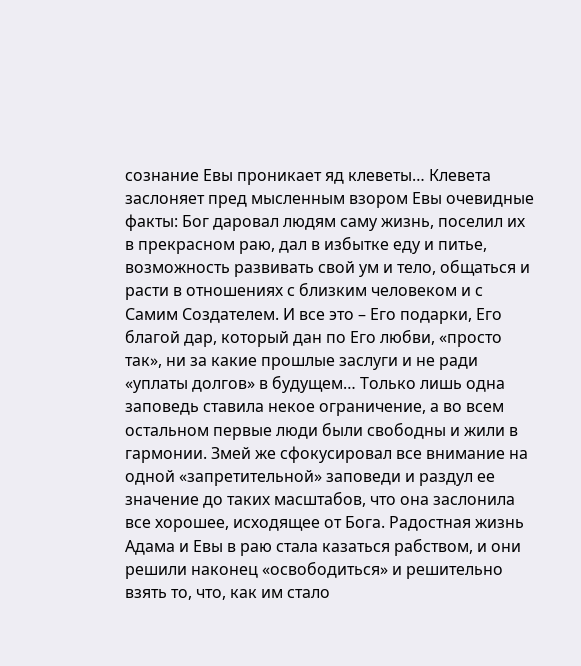сознание Евы проникает яд клеветы… Клевета заслоняет пред мысленным взором Евы очевидные факты: Бог даровал людям саму жизнь, поселил их в прекрасном раю, дал в избытке еду и питье, возможность развивать свой ум и тело, общаться и расти в отношениях с близким человеком и с Самим Создателем. И все это – Его подарки, Его благой дар, который дан по Его любви, «просто так», ни за какие прошлые заслуги и не ради «уплаты долгов» в будущем… Только лишь одна заповедь ставила некое ограничение, а во всем остальном первые люди были свободны и жили в гармонии. Змей же сфокусировал все внимание на одной «запретительной» заповеди и раздул ее значение до таких масштабов, что она заслонила все хорошее, исходящее от Бога. Радостная жизнь Адама и Евы в раю стала казаться рабством, и они решили наконец «освободиться» и решительно взять то, что, как им стало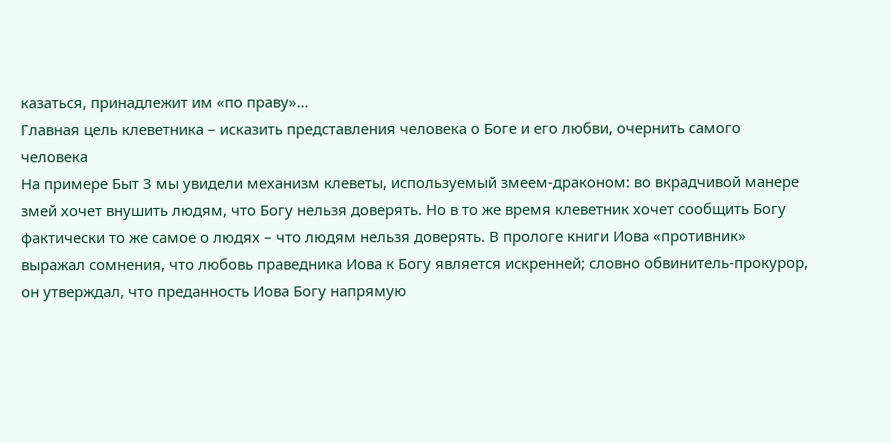казаться, принадлежит им «по праву»…
Главная цель клеветника – исказить представления человека о Боге и его любви, очернить самого человека
На примере Быт 3 мы увидели механизм клеветы, используемый змеем-драконом: во вкрадчивой манере змей хочет внушить людям, что Богу нельзя доверять. Но в то же время клеветник хочет сообщить Богу фактически то же самое о людях – что людям нельзя доверять. В прологе книги Иова «противник» выражал сомнения, что любовь праведника Иова к Богу является искренней; словно обвинитель-прокурор, он утверждал, что преданность Иова Богу напрямую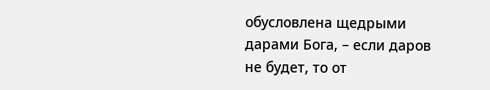обусловлена щедрыми дарами Бога, – если даров не будет, то от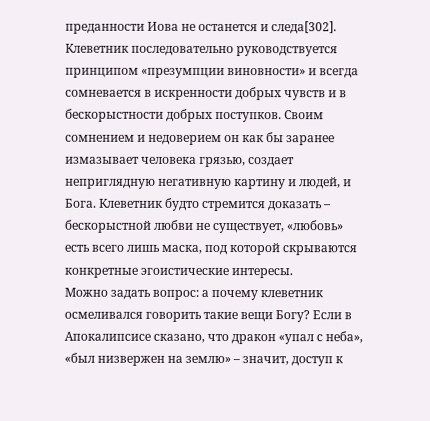преданности Иова не останется и следа[302]. Клеветник последовательно руководствуется принципом «презумпции виновности» и всегда сомневается в искренности добрых чувств и в бескорыстности добрых поступков. Своим сомнением и недоверием он как бы заранее измазывает человека грязью, создает неприглядную негативную картину и людей, и Бога. Клеветник будто стремится доказать – бескорыстной любви не существует, «любовь» есть всего лишь маска, под которой скрываются конкретные эгоистические интересы.
Можно задать вопрос: а почему клеветник осмеливался говорить такие вещи Богу? Если в Апокалипсисе сказано, что дракон «упал с неба», «был низвержен на землю» – значит, доступ к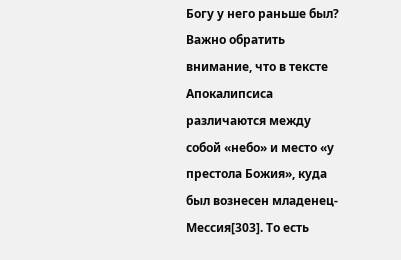Богу у него раньше был? Важно обратить внимание, что в тексте Апокалипсиса различаются между собой «небо» и место «у престола Божия», куда был вознесен младенец-Мессия[303]. То есть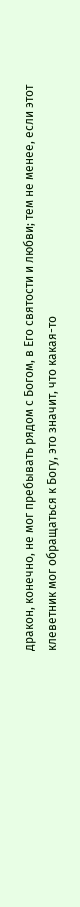дракон, конечно, не мог пребывать рядом с Богом, в Его святости и любви; тем не менее, если этот клеветник мог обращаться к Богу, это значит, что какая-то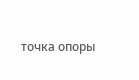точка опоры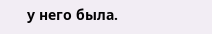у него была.